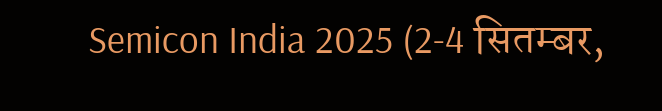Semicon India 2025 (2-4 सितम्बर,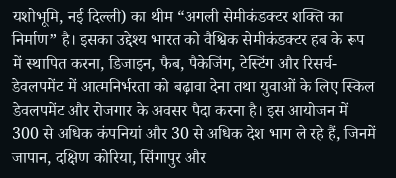यशोभूमि, नई दिल्ली) का थीम “अगली सेमीकंडक्टर शक्ति का निर्माण” है। इसका उद्देश्य भारत को वैश्विक सेमीकंडक्टर हब के रूप में स्थापित करना, डिजाइन, फैब, पैकेजिंग, टेस्टिंग और रिसर्च-डेवलपमेंट में आत्मनिर्भरता को बढ़ावा देना तथा युवाओं के लिए स्किल डेवलपमेंट और रोजगार के अवसर पैदा करना है। इस आयोजन में 300 से अधिक कंपनियां और 30 से अधिक देश भाग ले रहे हैं, जिनमें जापान, दक्षिण कोरिया, सिंगापुर और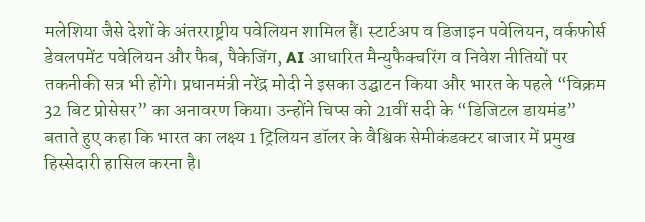मलेशिया जैसे देशों के अंतरराष्ट्रीय पवेलियन शामिल हैं। स्टार्टअप व डिजाइन पवेलियन, वर्कफोर्स डेवलपमेंट पवेलियन और फैब, पैकेजिंग, AI आधारित मैन्युफैक्चरिंग व निवेश नीतियों पर तकनीकी सत्र भी होंगे। प्रधानमंत्री नरेंद्र मोदी ने इसका उद्घाटन किया और भारत के पहले “विक्रम 32 बिट प्रोसेसर” का अनावरण किया। उन्होंने चिप्स को 21वीं सदी के “डिजिटल डायमंड” बताते हुए कहा कि भारत का लक्ष्य 1 ट्रिलियन डॉलर के वैश्विक सेमीकंडक्टर बाजार में प्रमुख हिस्सेदारी हासिल करना है।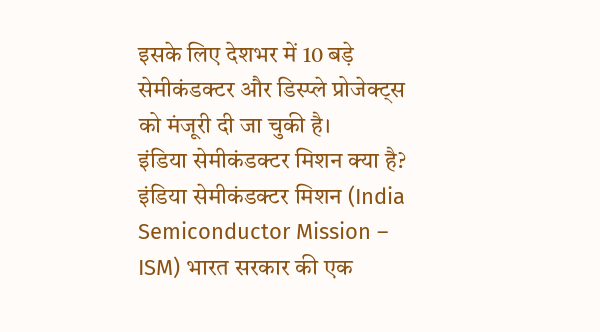इसके लिए देशभर में 10 बड़े सेमीकंडक्टर और डिस्प्ले प्रोजेक्ट्स को मंजूरी दी जा चुकी है।
इंडिया सेमीकंडक्टर मिशन क्या है?
इंडिया सेमीकंडक्टर मिशन (India Semiconductor Mission – ISM) भारत सरकार की एक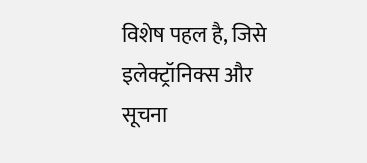विशेष पहल है, जिसे इलेक्ट्रॉनिक्स और सूचना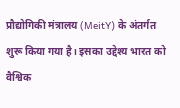प्रौद्योगिकी मंत्रालय (MeitY) के अंतर्गत शुरू किया गया है। इसका उद्देश्य भारत को वैश्विक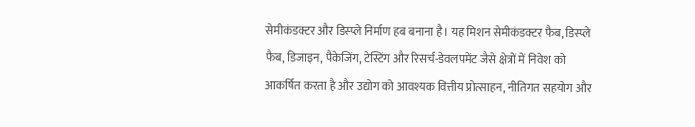सेमीकंडक्टर और डिस्प्ले निर्माण हब बनाना है। यह मिशन सेमीकंडक्टर फैब, डिस्प्ले फैब, डिजाइन, पैकेजिंग, टेस्टिंग और रिसर्च-डेवलपमेंट जैसे क्षेत्रों में निवेश को आकर्षित करता है और उद्योग को आवश्यक वित्तीय प्रोत्साहन, नीतिगत सहयोग और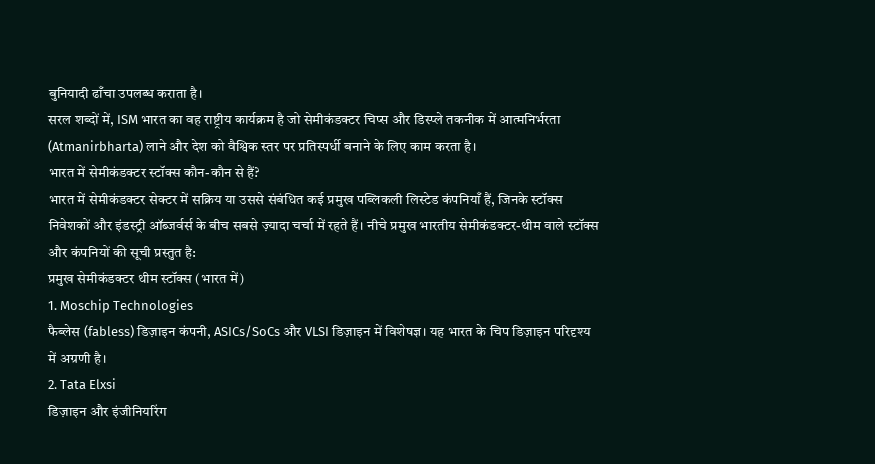बुनियादी ढाँचा उपलब्ध कराता है।
सरल शब्दों में, ISM भारत का वह राष्ट्रीय कार्यक्रम है जो सेमीकंडक्टर चिप्स और डिस्प्ले तकनीक में आत्मनिर्भरता (Atmanirbharta) लाने और देश को वैश्विक स्तर पर प्रतिस्पर्धी बनाने के लिए काम करता है।
भारत में सेमीकंडक्टर स्टॉक्स कौन-कौन से हैं?
भारत में सेमीकंडक्टर सेक्टर में सक्रिय या उससे संबंधित कई प्रमुख पब्लिकली लिस्टेड कंपनियाँ हैं, जिनके स्टॉक्स निवेशकों और इंडस्ट्री ऑब्जर्वर्स के बीच सबसे ज़्यादा चर्चा में रहते हैं। नीचे प्रमुख भारतीय सेमीकंडक्टर-थीम वाले स्टॉक्स और कंपनियों की सूची प्रस्तुत है:
प्रमुख सेमीकंडक्टर थीम स्टॉक्स (भारत में)
1. Moschip Technologies
फैब्लेस (fabless) डिज़ाइन कंपनी, ASICs/SoCs और VLSI डिज़ाइन में विशेषज्ञ। यह भारत के चिप डिज़ाइन परिदृश्य में अग्रणी है।
2. Tata Elxsi
डिज़ाइन और इंजीनियरिंग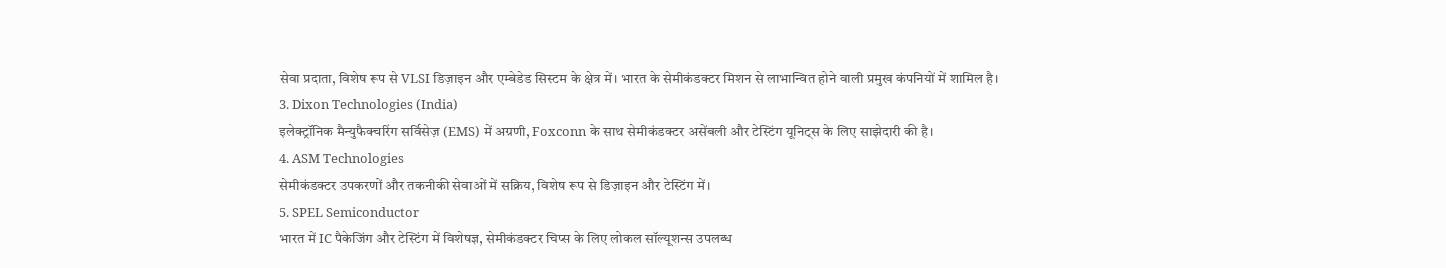सेवा प्रदाता, विशेष रूप से VLSI डिज़ाइन और एम्बेडेड सिस्टम के क्षेत्र में। भारत के सेमीकंडक्टर मिशन से लाभान्वित होने वाली प्रमुख कंपनियों में शामिल है।
3. Dixon Technologies (India)
इलेक्ट्रॉनिक मैन्युफैक्चरिंग सर्विसेज़ (EMS) में अग्रणी, Foxconn के साथ सेमीकंडक्टर असेंबली और टेस्टिंग यूनिट्स के लिए साझेदारी की है।
4. ASM Technologies
सेमीकंडक्टर उपकरणों और तकनीकी सेवाओं में सक्रिय, विशेष रूप से डिज़ाइन और टेस्टिंग में।
5. SPEL Semiconductor
भारत में IC पैकेजिंग और टेस्टिंग में विशेषज्ञ, सेमीकंडक्टर चिप्स के लिए लोकल सॉल्यूशन्स उपलब्ध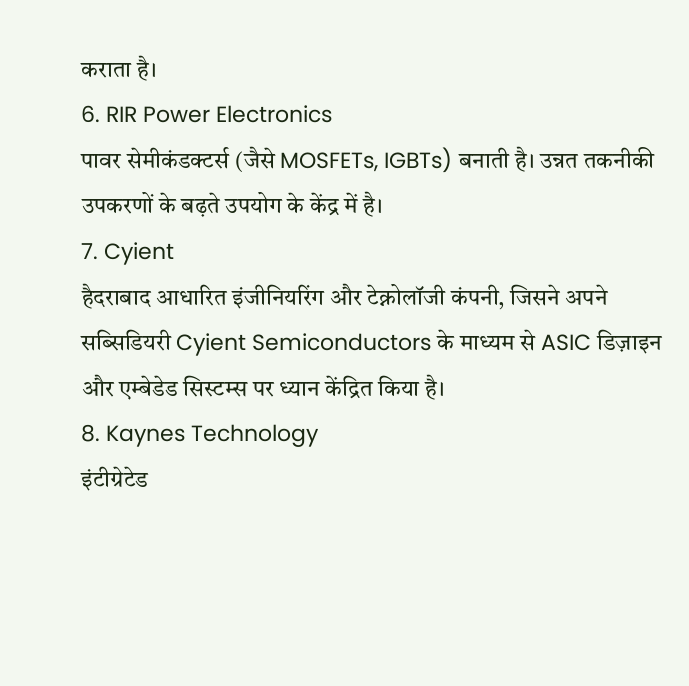कराता है।
6. RIR Power Electronics
पावर सेमीकंडक्टर्स (जैसे MOSFETs, IGBTs) बनाती है। उन्नत तकनीकी उपकरणों के बढ़ते उपयोग के केंद्र में है।
7. Cyient
हैदराबाद आधारित इंजीनियरिंग और टेक्नोलॉजी कंपनी, जिसने अपने सब्सिडियरी Cyient Semiconductors के माध्यम से ASIC डिज़ाइन और एम्बेडेड सिस्टम्स पर ध्यान केंद्रित किया है।
8. Kaynes Technology
इंटीग्रेटेड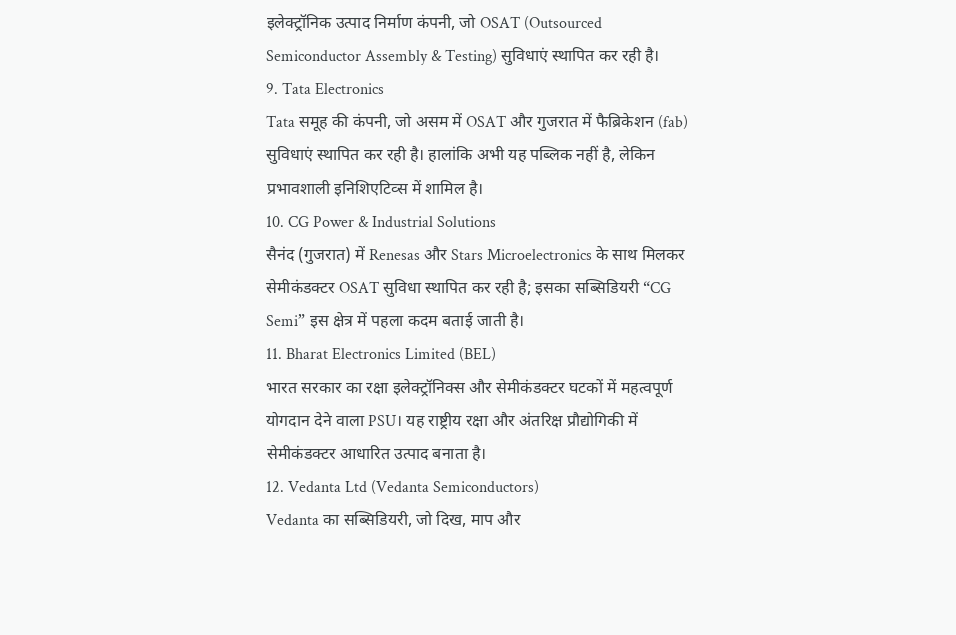इलेक्ट्रॉनिक उत्पाद निर्माण कंपनी, जो OSAT (Outsourced Semiconductor Assembly & Testing) सुविधाएं स्थापित कर रही है।
9. Tata Electronics
Tata समूह की कंपनी, जो असम में OSAT और गुजरात में फैब्रिकेशन (fab) सुविधाएं स्थापित कर रही है। हालांकि अभी यह पब्लिक नहीं है, लेकिन प्रभावशाली इनिशिएटिव्स में शामिल है।
10. CG Power & Industrial Solutions
सैनंद (गुजरात) में Renesas और Stars Microelectronics के साथ मिलकर सेमीकंडक्टर OSAT सुविधा स्थापित कर रही है; इसका सब्सिडियरी “CG Semi” इस क्षेत्र में पहला कदम बताई जाती है।
11. Bharat Electronics Limited (BEL)
भारत सरकार का रक्षा इलेक्ट्रॉनिक्स और सेमीकंडक्टर घटकों में महत्वपूर्ण योगदान देने वाला PSU। यह राष्ट्रीय रक्षा और अंतरिक्ष प्रौद्योगिकी में सेमीकंडक्टर आधारित उत्पाद बनाता है।
12. Vedanta Ltd (Vedanta Semiconductors)
Vedanta का सब्सिडियरी, जो दिख, माप और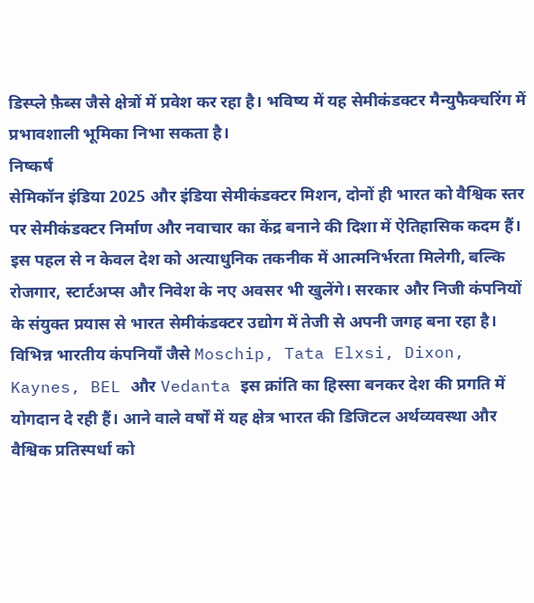डिस्प्ले फ़ैब्स जैसे क्षेत्रों में प्रवेश कर रहा है। भविष्य में यह सेमीकंडक्टर मैन्युफैक्चरिंग में प्रभावशाली भूमिका निभा सकता है।
निष्कर्ष
सेमिकॉन इंडिया 2025 और इंडिया सेमीकंडक्टर मिशन, दोनों ही भारत को वैश्विक स्तर पर सेमीकंडक्टर निर्माण और नवाचार का केंद्र बनाने की दिशा में ऐतिहासिक कदम हैं। इस पहल से न केवल देश को अत्याधुनिक तकनीक में आत्मनिर्भरता मिलेगी, बल्कि रोजगार, स्टार्टअप्स और निवेश के नए अवसर भी खुलेंगे। सरकार और निजी कंपनियों के संयुक्त प्रयास से भारत सेमीकंडक्टर उद्योग में तेजी से अपनी जगह बना रहा है। विभिन्न भारतीय कंपनियाँ जैसे Moschip, Tata Elxsi, Dixon, Kaynes, BEL और Vedanta इस क्रांति का हिस्सा बनकर देश की प्रगति में योगदान दे रही हैं। आने वाले वर्षों में यह क्षेत्र भारत की डिजिटल अर्थव्यवस्था और वैश्विक प्रतिस्पर्धा को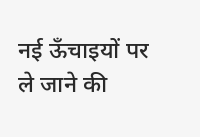नई ऊँचाइयों पर ले जाने की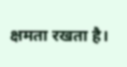क्षमता रखता है।